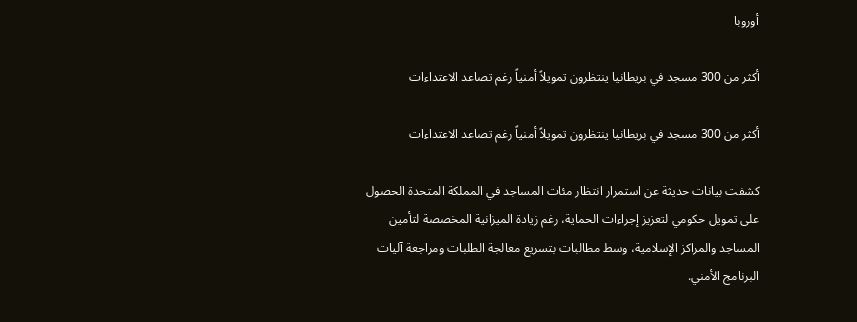أوروبا

أكثر من 300 مسجد في بريطانيا ينتظرون تمويلاً أمنياً رغم تصاعد الاعتداءات

أكثر من 300 مسجد في بريطانيا ينتظرون تمويلاً أمنياً رغم تصاعد الاعتداءات

كشفت بيانات حديثة عن استمرار انتظار مئات المساجد في المملكة المتحدة الحصول على تمويل حكومي لتعزيز إجراءات الحماية، رغم زيادة الميزانية المخصصة لتأمين المساجد والمراكز الإسلامية، وسط مطالبات بتسريع معالجة الطلبات ومراجعة آليات البرنامج الأمني.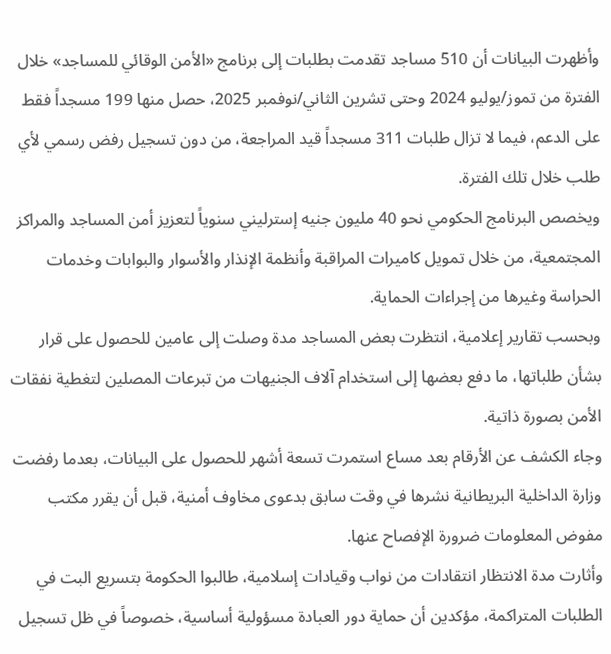وأظهرت البيانات أن 510 مساجد تقدمت بطلبات إلى برنامج «الأمن الوقائي للمساجد» خلال الفترة من تموز/يوليو 2024 وحتى تشرين الثاني/نوفمبر 2025، حصل منها 199 مسجداً فقط على الدعم، فيما لا تزال طلبات 311 مسجداً قيد المراجعة، من دون تسجيل رفض رسمي لأي طلب خلال تلك الفترة.
ويخصص البرنامج الحكومي نحو 40 مليون جنيه إسترليني سنوياً لتعزيز أمن المساجد والمراكز المجتمعية، من خلال تمويل كاميرات المراقبة وأنظمة الإنذار والأسوار والبوابات وخدمات الحراسة وغيرها من إجراءات الحماية.
وبحسب تقارير إعلامية، انتظرت بعض المساجد مدة وصلت إلى عامين للحصول على قرار بشأن طلباتها، ما دفع بعضها إلى استخدام آلاف الجنيهات من تبرعات المصلين لتغطية نفقات الأمن بصورة ذاتية.
وجاء الكشف عن الأرقام بعد مساع استمرت تسعة أشهر للحصول على البيانات، بعدما رفضت وزارة الداخلية البريطانية نشرها في وقت سابق بدعوى مخاوف أمنية، قبل أن يقرر مكتب مفوض المعلومات ضرورة الإفصاح عنها.
وأثارت مدة الانتظار انتقادات من نواب وقيادات إسلامية، طالبوا الحكومة بتسريع البت في الطلبات المتراكمة، مؤكدين أن حماية دور العبادة مسؤولية أساسية، خصوصاً في ظل تسجيل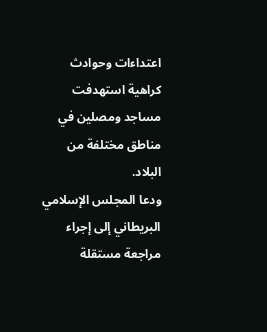اعتداءات وحوادث كراهية استهدفت مساجد ومصلين في مناطق مختلفة من البلاد.
ودعا المجلس الإسلامي البريطاني إلى إجراء مراجعة مستقلة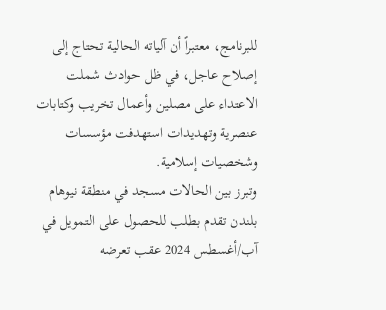للبرنامج، معتبراً أن آلياته الحالية تحتاج إلى إصلاح عاجل، في ظل حوادث شملت الاعتداء على مصلين وأعمال تخريب وكتابات عنصرية وتهديدات استهدفت مؤسسات وشخصيات إسلامية.
وتبرز بين الحالات مسجد في منطقة نيوهام بلندن تقدم بطلب للحصول على التمويل في آب/أغسطس 2024 عقب تعرضه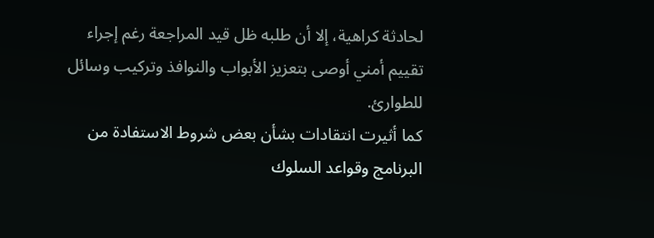لحادثة كراهية، إلا أن طلبه ظل قيد المراجعة رغم إجراء تقييم أمني أوصى بتعزيز الأبواب والنوافذ وتركيب وسائل للطوارئ.
كما أثيرت انتقادات بشأن بعض شروط الاستفادة من البرنامج وقواعد السلوك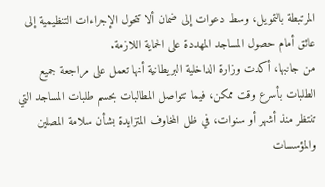المرتبطة بالتمويل، وسط دعوات إلى ضمان ألا تتحول الإجراءات التنظيمية إلى عائق أمام حصول المساجد المهددة على الحماية اللازمة.
من جانبها، أكدت وزارة الداخلية البريطانية أنها تعمل على مراجعة جميع الطلبات بأسرع وقت ممكن، فيما تتواصل المطالبات بحسم طلبات المساجد التي تنتظر منذ أشهر أو سنوات، في ظل المخاوف المتزايدة بشأن سلامة المصلين والمؤسسات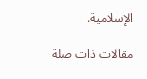الإسلامية.

مقالات ذات صلة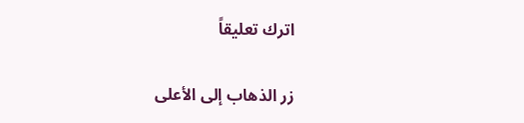اترك تعليقاً

زر الذهاب إلى الأعلى